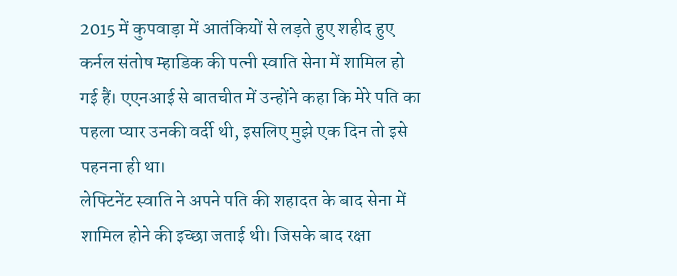2015 में कुपवाड़ा में आतंकियों से लड़ते हुए शहीद हुए कर्नल संतोष म्हाडिक की पत्नी स्वाति सेना में शामिल हो गई हैं। एएनआई से बातचीत में उन्होंने कहा कि मेरे पति का पहला प्यार उनकी वर्दी थी, इसलिए मुझे एक दिन तो इसे पहनना ही था।
लेफ्टिनेंट स्वाति ने अपने पति की शहादत के बाद सेना में शामिल होने की इच्छा जताई थी। जिसके बाद रक्षा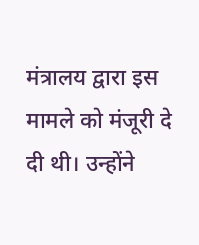मंत्रालय द्वारा इस मामले को मंजूरी दे दी थी। उन्होंने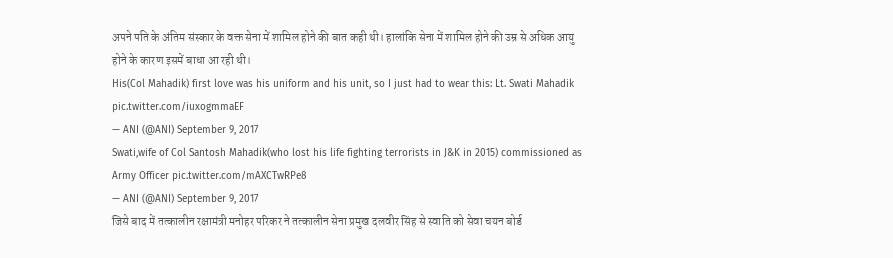अपने पति के अंतिम संस्कार के वक्त सेना में शामिल होने की बात कही थी। हालांकि सेना में शामिल होने की उम्र से अधिक आयु होने के कारण इसमें बाधा आ रही थी।
His(Col Mahadik) first love was his uniform and his unit, so I just had to wear this: Lt. Swati Mahadik pic.twitter.com/iuxogmmaEF
— ANI (@ANI) September 9, 2017
Swati,wife of Col Santosh Mahadik(who lost his life fighting terrorists in J&K in 2015) commissioned as Army Officer pic.twitter.com/mAXCTwRPe8
— ANI (@ANI) September 9, 2017
जिसे बाद में तत्कालीन रक्षामंत्री मनोहर परिकर ने तत्कालीन सेना प्रमुख दलवीर सिंह से स्वाति को सेवा चयन बोर्ड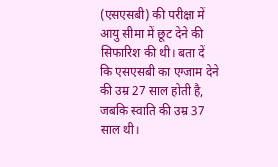(एसएसबी) की परीक्षा में आयु सीमा में छूट देने की सिफारिश की थी। बता दें कि एसएसबी का एग्जाम देने की उम्र 27 साल होती है, जबकि स्वाति की उम्र 37 साल थी।